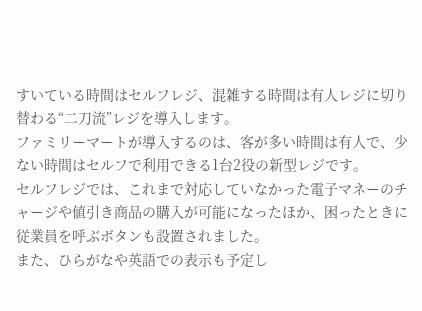すいている時間はセルフレジ、混雑する時間は有人レジに切り替わる“二刀流”レジを導入します。
ファミリーマートが導入するのは、客が多い時間は有人で、少ない時間はセルフで利用できる1台2役の新型レジです。
セルフレジでは、これまで対応していなかった電子マネーのチャージや値引き商品の購入が可能になったほか、困ったときに従業員を呼ぶボタンも設置されました。
また、ひらがなや英語での表示も予定し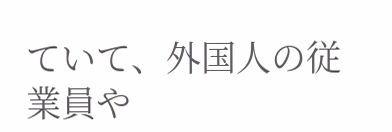ていて、外国人の従業員や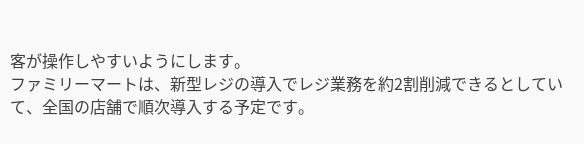客が操作しやすいようにします。
ファミリーマートは、新型レジの導入でレジ業務を約2割削減できるとしていて、全国の店舗で順次導入する予定です。